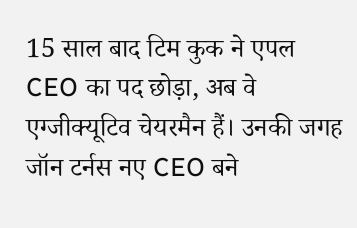15 साल बाद टिम कुक ने एपल CEO का पद छोड़ा, अब वे एग्जीक्यूटिव चेयरमैन हैं। उनकी जगह जॉन टर्नस नए CEO बने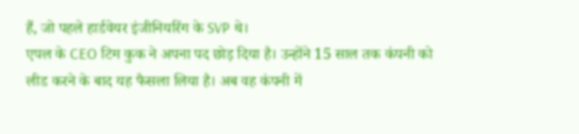हैं, जो पहले हार्डवेयर इंजीनियरिंग के SVP थे।
एपल के CEO टिम कुक ने अपना पद छोड़ दिया है। उन्होंने 15 साल तक कंपनी को लीड करने के बाद यह फैसला लिया है। अब वह कंपनी में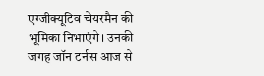एग्जीक्यूटिव चेयरमैन की भूमिका निभाएंगे। उनकी जगह जॉन टर्नस आज से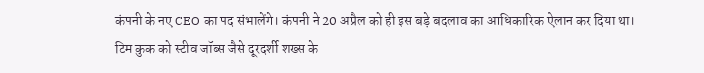कंपनी के नए CEO का पद संभालेंगे। कंपनी ने 20 अप्रैल को ही इस बड़े बदलाव का आधिकारिक ऐलान कर दिया था।
टिम कुक को स्टीव जॉब्स जैसे दूरदर्शी शख्स के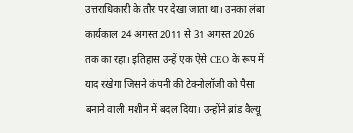उत्तराधिकारी के तौर पर देखा जाता था। उनका लंबा कार्यकाल 24 अगस्त 2011 से 31 अगस्त 2026 तक का रहा। इतिहास उन्हें एक ऐसे CEO के रूप में याद रखेगा जिसने कंपनी की टेक्नोलॉजी को पैसा बनाने वाली मशीन में बदल दिया। उन्होंने ब्रांड वैल्यू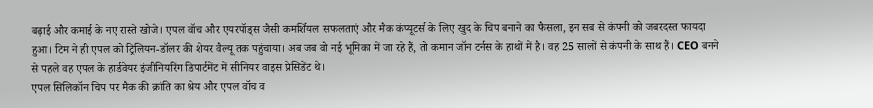बढ़ाई और कमाई के नए रास्ते खोजे। एपल वॉच और एयरपॉड्स जैसी कमर्शियल सफलताएं और मैक कंप्यूटर्स के लिए खुद के चिप बनाने का फैसला, इन सब से कंपनी को जबरदस्त फायदा हुआ। टिम ने ही एपल को ट्रिलियन-डॉलर की शेयर वैल्यू तक पहुंचाया। अब जब वो नई भूमिका में जा रहे हैं, तो कमान जॉन टर्नस के हाथों में है। वह 25 सालों से कंपनी के साथ हैं। CEO बनने से पहले वह एपल के हार्डवेयर इंजीनियरिंग डिपार्टमेंट में सीनियर वाइस प्रेसिडेंट थे।
एपल सिलिकॉन चिप पर मैक की क्रांति का श्रेय और एपल वॉच व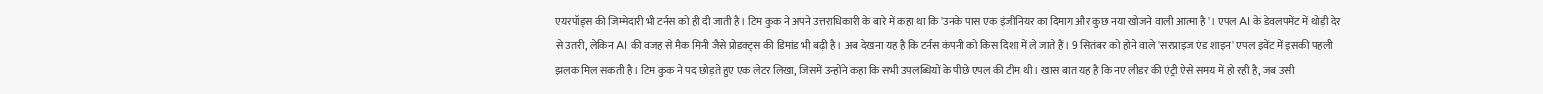एयरपॉड्स की जिम्मेदारी भी टर्नस को ही दी जाती है। टिम कुक ने अपने उत्तराधिकारी के बारे में कहा था कि 'उनके पास एक इंजीनियर का दिमाग और कुछ नया खोजने वाली आत्मा है'। एपल AI के डेवलपमेंट में थोड़ी देर से उतरी, लेकिन AI की वजह से मैक मिनी जैसे प्रोडक्ट्स की डिमांड भी बढ़ी है। अब देखना यह है कि टर्नस कंपनी को किस दिशा में ले जाते हैं। 9 सितंबर को होने वाले 'सरप्राइज एंड शाइन' एपल इवेंट में इसकी पहली झलक मिल सकती है। टिम कुक ने पद छोड़ते हुए एक लेटर लिखा, जिसमें उन्होंने कहा कि सभी उपलब्धियों के पीछे एपल की टीम थी। खास बात यह है कि नए लीडर की एंट्री ऐसे समय में हो रही है, जब उसी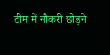टीम में नौकरी छोड़ने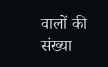वालों की संख्या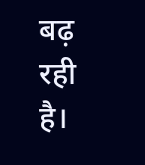बढ़ रही है।